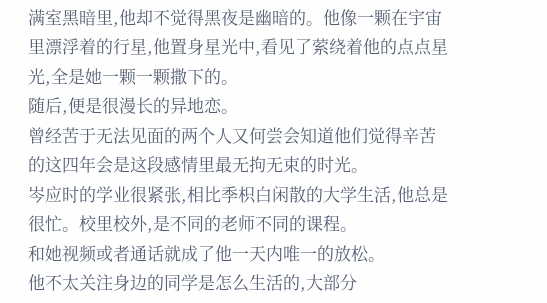满室黑暗里,他却不觉得黑夜是幽暗的。他像一颗在宇宙里漂浮着的行星,他置身星光中,看见了萦绕着他的点点星光,全是她一颗一颗撒下的。
随后,便是很漫长的异地恋。
曾经苦于无法见面的两个人又何尝会知道他们觉得辛苦的这四年会是这段感情里最无拘无束的时光。
岑应时的学业很紧张,相比季枳白闲散的大学生活,他总是很忙。校里校外,是不同的老师不同的课程。
和她视频或者通话就成了他一天内唯一的放松。
他不太关注身边的同学是怎么生活的,大部分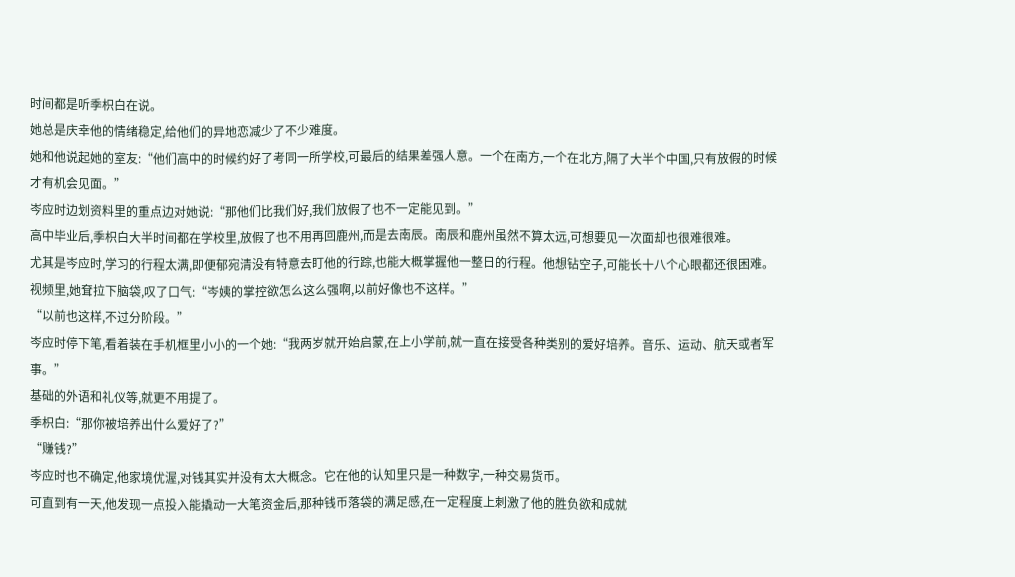时间都是听季枳白在说。
她总是庆幸他的情绪稳定,给他们的异地恋减少了不少难度。
她和他说起她的室友:“他们高中的时候约好了考同一所学校,可最后的结果差强人意。一个在南方,一个在北方,隔了大半个中国,只有放假的时候才有机会见面。”
岑应时边划资料里的重点边对她说:“那他们比我们好,我们放假了也不一定能见到。”
高中毕业后,季枳白大半时间都在学校里,放假了也不用再回鹿州,而是去南辰。南辰和鹿州虽然不算太远,可想要见一次面却也很难很难。
尤其是岑应时,学习的行程太满,即便郁宛清没有特意去盯他的行踪,也能大概掌握他一整日的行程。他想钻空子,可能长十八个心眼都还很困难。
视频里,她耷拉下脑袋,叹了口气:“岑姨的掌控欲怎么这么强啊,以前好像也不这样。”
“以前也这样,不过分阶段。”
岑应时停下笔,看着装在手机框里小小的一个她:“我两岁就开始启蒙,在上小学前,就一直在接受各种类别的爱好培养。音乐、运动、航天或者军事。”
基础的外语和礼仪等,就更不用提了。
季枳白:“那你被培养出什么爱好了?”
“赚钱?”
岑应时也不确定,他家境优渥,对钱其实并没有太大概念。它在他的认知里只是一种数字,一种交易货币。
可直到有一天,他发现一点投入能撬动一大笔资金后,那种钱币落袋的满足感,在一定程度上刺激了他的胜负欲和成就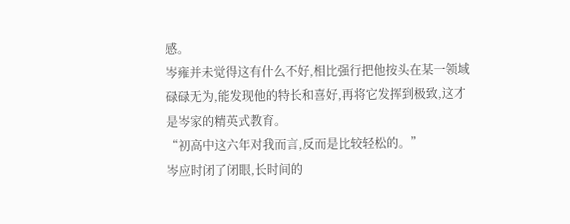感。
岑雍并未觉得这有什么不好,相比强行把他按头在某一领域碌碌无为,能发现他的特长和喜好,再将它发挥到极致,这才是岑家的精英式教育。
“初高中这六年对我而言,反而是比较轻松的。”
岑应时闭了闭眼,长时间的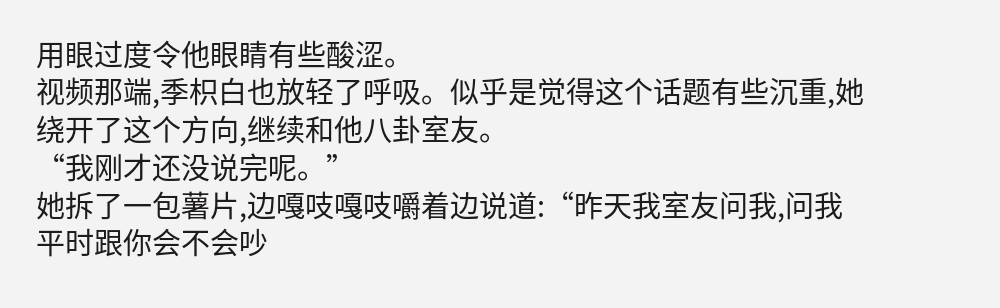用眼过度令他眼睛有些酸涩。
视频那端,季枳白也放轻了呼吸。似乎是觉得这个话题有些沉重,她绕开了这个方向,继续和他八卦室友。
“我刚才还没说完呢。”
她拆了一包薯片,边嘎吱嘎吱嚼着边说道:“昨天我室友问我,问我平时跟你会不会吵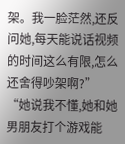架。我一脸茫然,还反问她,每天能说话视频的时间这么有限,怎么还舍得吵架啊?”
“她说我不懂,她和她男朋友打个游戏能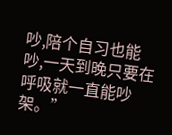吵,陪个自习也能吵,一天到晚只要在呼吸就一直能吵架。”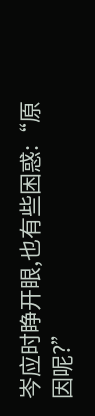岑应时睁开眼,也有些困惑:“原因呢?”